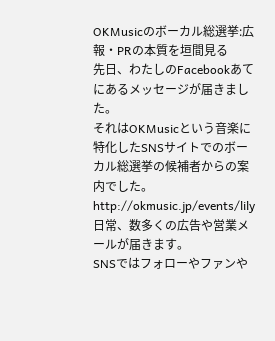OKMusicのボーカル総選挙:広報・PRの本質を垣間見る
先日、わたしのFacebookあてにあるメッセージが届きました。
それはOKMusicという音楽に特化したSNSサイトでのボーカル総選挙の候補者からの案内でした。
http://okmusic.jp/events/lily
日常、数多くの広告や営業メールが届きます。
SNSではフォローやファンや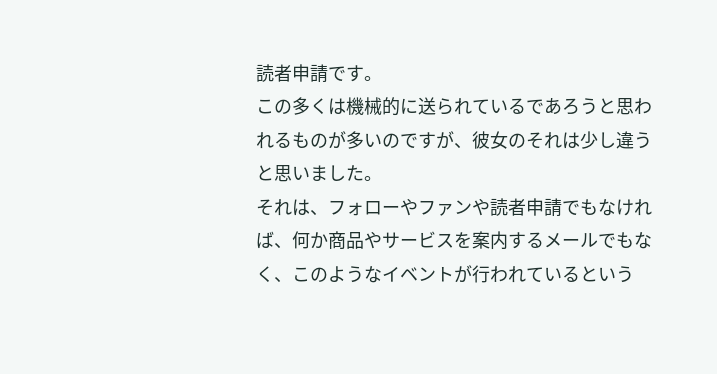読者申請です。
この多くは機械的に送られているであろうと思われるものが多いのですが、彼女のそれは少し違うと思いました。
それは、フォローやファンや読者申請でもなければ、何か商品やサービスを案内するメールでもなく、このようなイベントが行われているという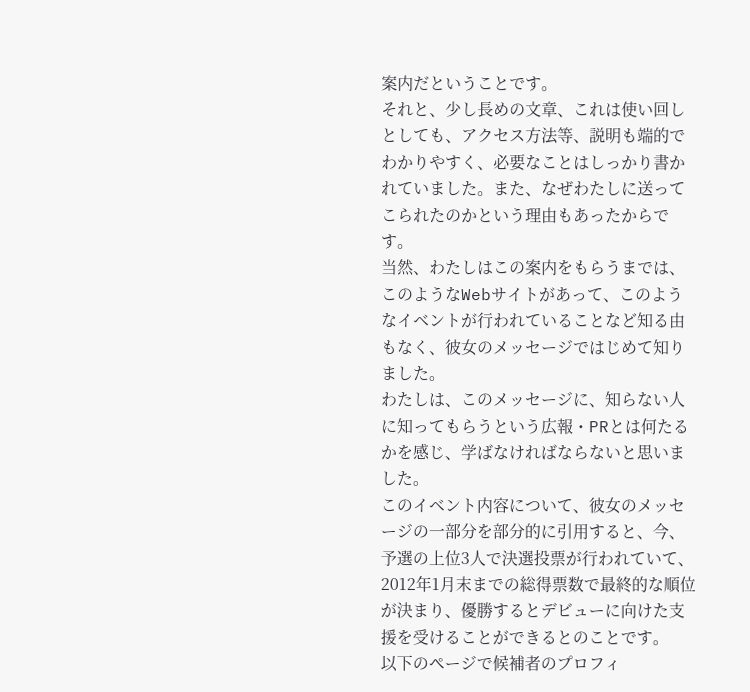案内だということです。
それと、少し長めの文章、これは使い回しとしても、アクセス方法等、説明も端的でわかりやすく、必要なことはしっかり書かれていました。また、なぜわたしに送ってこられたのかという理由もあったからです。
当然、わたしはこの案内をもらうまでは、このようなWebサイトがあって、このようなイベントが行われていることなど知る由もなく、彼女のメッセージではじめて知りました。
わたしは、このメッセージに、知らない人に知ってもらうという広報・PRとは何たるかを感じ、学ばなければならないと思いました。
このイベント内容について、彼女のメッセージの一部分を部分的に引用すると、今、予選の上位3人で決選投票が行われていて、2012年1月末までの総得票数で最終的な順位が決まり、優勝するとデビューに向けた支援を受けることができるとのことです。
以下のページで候補者のプロフィ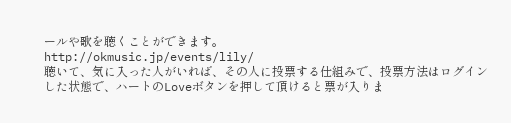ールや歌を聴くことができます。
http://okmusic.jp/events/lily/
聴いて、気に入った人がいれば、その人に投票する仕組みで、投票方法はログインした状態で、ハートのLoveボタンを押して頂けると票が入りま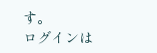す。
ログインは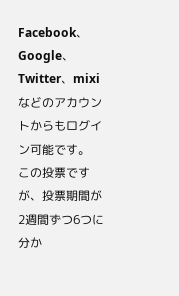Facebook、Google、Twitter、mixiなどのアカウントからもログイン可能です。
この投票ですが、投票期間が2週間ずつ6つに分か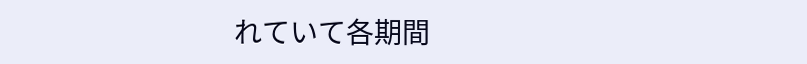れていて各期間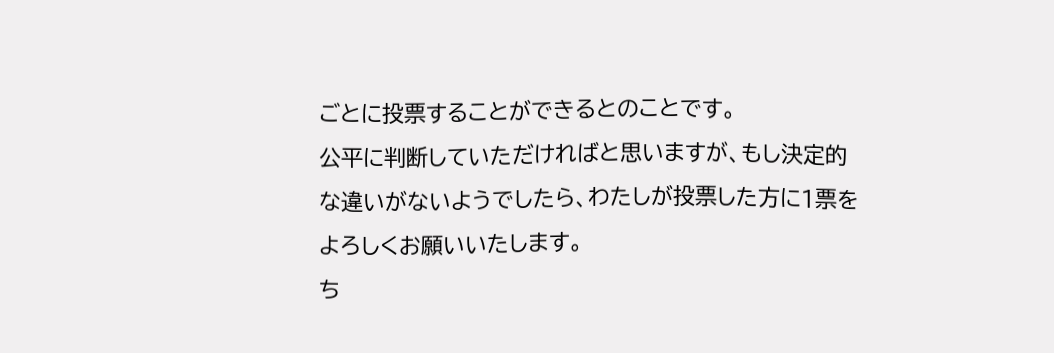ごとに投票することができるとのことです。
公平に判断していただければと思いますが、もし決定的な違いがないようでしたら、わたしが投票した方に1票をよろしくお願いいたします。
ち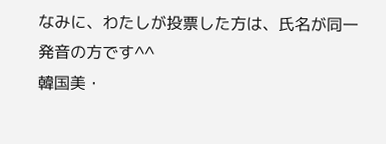なみに、わたしが投票した方は、氏名が同一発音の方です^^
韓国美・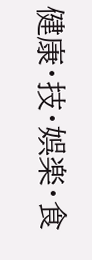健康・技・娯楽・食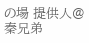の場 提供人@秦兄弟